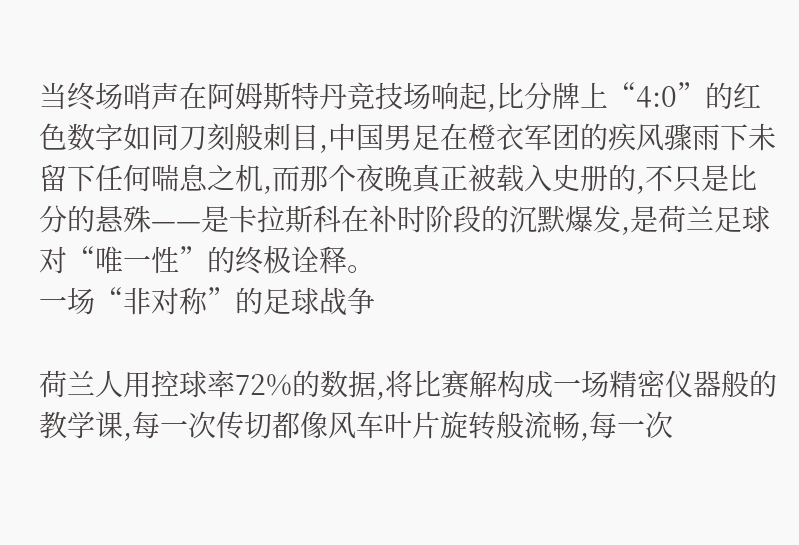当终场哨声在阿姆斯特丹竞技场响起,比分牌上“4:0”的红色数字如同刀刻般刺目,中国男足在橙衣军团的疾风骤雨下未留下任何喘息之机,而那个夜晚真正被载入史册的,不只是比分的悬殊——是卡拉斯科在补时阶段的沉默爆发,是荷兰足球对“唯一性”的终极诠释。
一场“非对称”的足球战争

荷兰人用控球率72%的数据,将比赛解构成一场精密仪器般的教学课,每一次传切都像风车叶片旋转般流畅,每一次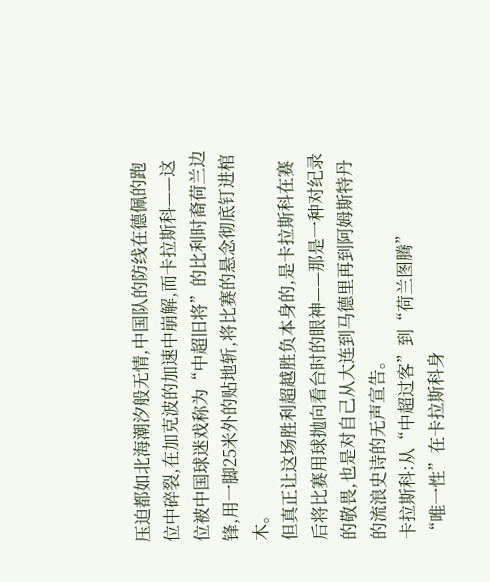压迫都如北海潮汐般无情,中国队的防线在德佩的跑位中碎裂,在加克波的加速中崩解,而卡拉斯科——这位被中国球迷戏称为“中超旧将”的比利时裔荷兰边锋,用一脚25米外的贴地斩,将比赛的悬念彻底钉进棺木。
但真正让这场胜利超越胜负本身的,是卡拉斯科在赛后将比赛用球抛向看台时的眼神——那是一种对纪录的敬畏,也是对自己从大连到马德里再到阿姆斯特丹的流浪史诗的无声宣告。
卡拉斯科:从“中超过客”到“荷兰图腾”
“唯一性”在卡拉斯科身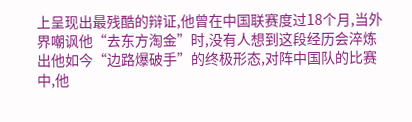上呈现出最残酷的辩证,他曾在中国联赛度过18个月,当外界嘲讽他“去东方淘金”时,没有人想到这段经历会淬炼出他如今“边路爆破手”的终极形态,对阵中国队的比赛中,他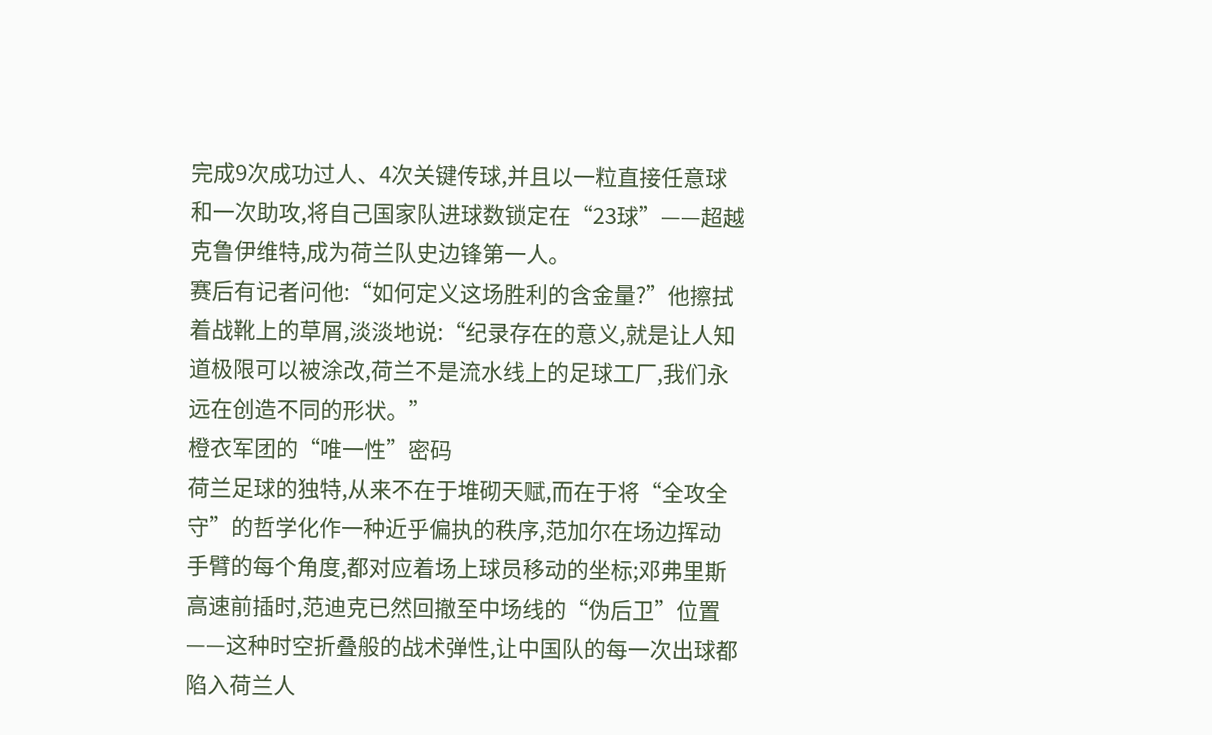完成9次成功过人、4次关键传球,并且以一粒直接任意球和一次助攻,将自己国家队进球数锁定在“23球”——超越克鲁伊维特,成为荷兰队史边锋第一人。
赛后有记者问他:“如何定义这场胜利的含金量?”他擦拭着战靴上的草屑,淡淡地说:“纪录存在的意义,就是让人知道极限可以被涂改,荷兰不是流水线上的足球工厂,我们永远在创造不同的形状。”
橙衣军团的“唯一性”密码
荷兰足球的独特,从来不在于堆砌天赋,而在于将“全攻全守”的哲学化作一种近乎偏执的秩序,范加尔在场边挥动手臂的每个角度,都对应着场上球员移动的坐标;邓弗里斯高速前插时,范迪克已然回撤至中场线的“伪后卫”位置——这种时空折叠般的战术弹性,让中国队的每一次出球都陷入荷兰人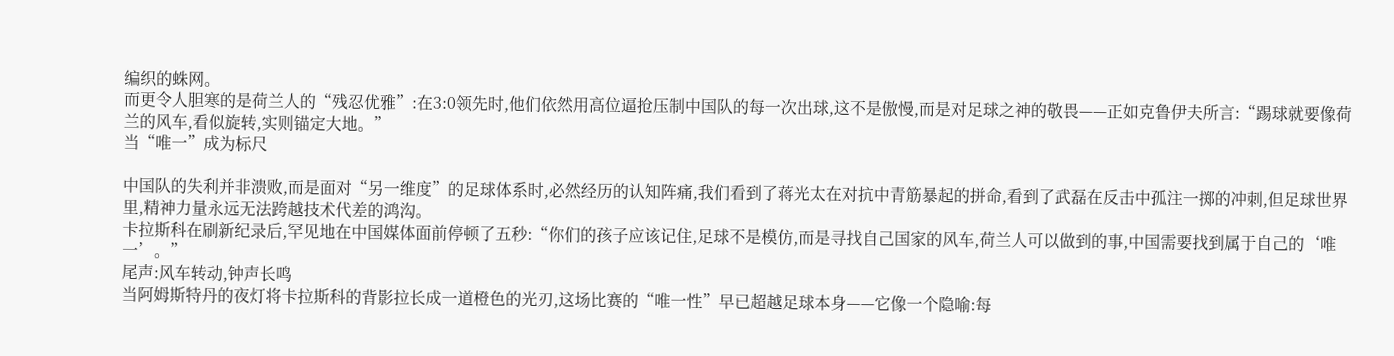编织的蛛网。
而更令人胆寒的是荷兰人的“残忍优雅”:在3:0领先时,他们依然用高位逼抢压制中国队的每一次出球,这不是傲慢,而是对足球之神的敬畏——正如克鲁伊夫所言:“踢球就要像荷兰的风车,看似旋转,实则锚定大地。”
当“唯一”成为标尺

中国队的失利并非溃败,而是面对“另一维度”的足球体系时,必然经历的认知阵痛,我们看到了蒋光太在对抗中青筋暴起的拼命,看到了武磊在反击中孤注一掷的冲刺,但足球世界里,精神力量永远无法跨越技术代差的鸿沟。
卡拉斯科在刷新纪录后,罕见地在中国媒体面前停顿了五秒:“你们的孩子应该记住,足球不是模仿,而是寻找自己国家的风车,荷兰人可以做到的事,中国需要找到属于自己的‘唯一’。”
尾声:风车转动,钟声长鸣
当阿姆斯特丹的夜灯将卡拉斯科的背影拉长成一道橙色的光刃,这场比赛的“唯一性”早已超越足球本身——它像一个隐喻:每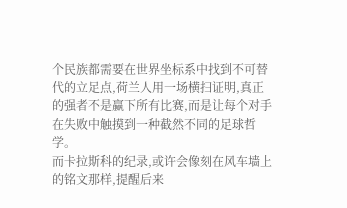个民族都需要在世界坐标系中找到不可替代的立足点,荷兰人用一场横扫证明,真正的强者不是赢下所有比赛,而是让每个对手在失败中触摸到一种截然不同的足球哲学。
而卡拉斯科的纪录,或许会像刻在风车墙上的铭文那样,提醒后来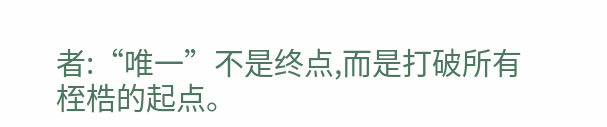者:“唯一”不是终点,而是打破所有桎梏的起点。